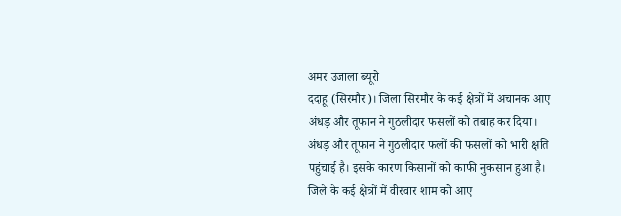अमर उजाला ब्यूरो
ददाहू (सिरमौर)। जिला सिरमौर के कई क्षेत्रों में अचानक आए अंधड़ और तूफान ने गुठलीदार फसलों को तबाह कर दिया। अंधड़ और तूफान ने गुठलीदार फलों की फसलों को भारी क्षति पहुंचाई है। इसके कारण किसानों को काफी नुकसान हुआ है।
जिले के कई क्षेत्रों में वीरवार शाम को आए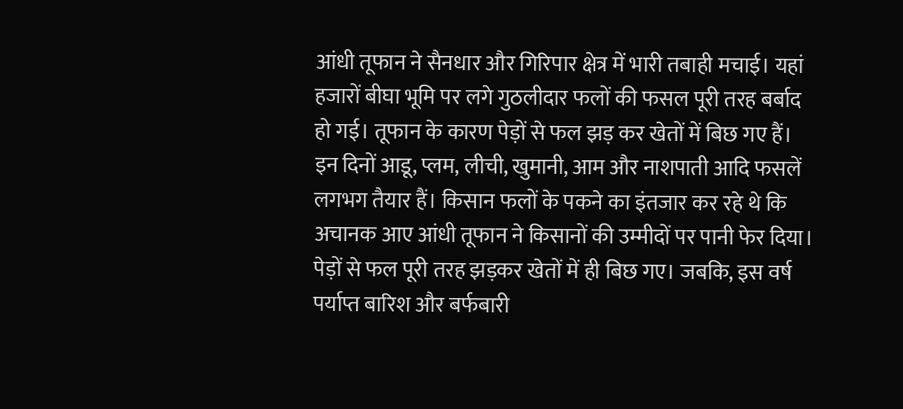आंधी तूफान ने सैनधार और गिरिपार क्षेत्र में भारी तबाही मचाई। यहां हजारों बीघा भूमि पर लगे गुठलीदार फलों की फसल पूरी तरह बर्बाद हो गई। तूफान के कारण पेड़ों से फल झड़ कर खेतों में बिछ गए हैं। इन दिनों आडू, प्लम, लीची, खुमानी, आम और नाशपाती आदि फसलें लगभग तैयार हैं। किसान फलों के पकने का इंतजार कर रहे थे कि अचानक आए आंधी तूफान ने किसानों की उम्मीदों पर पानी फेर दिया। पेड़ों से फल पूरी तरह झड़कर खेतों में ही बिछ गए। जबकि, इस वर्ष पर्याप्त बारिश और बर्फबारी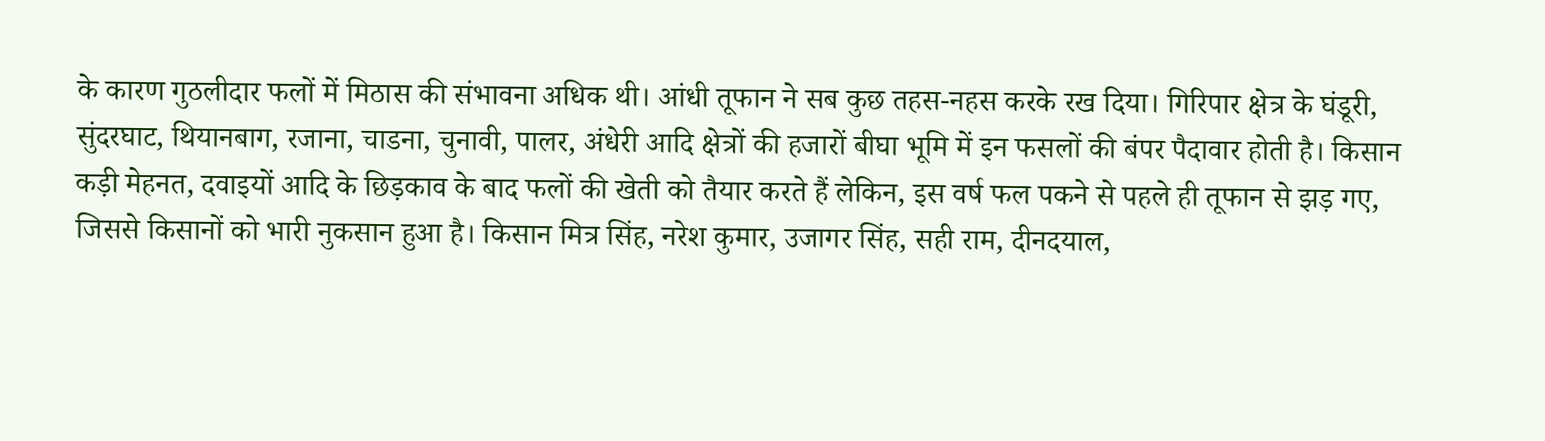के कारण गुठलीदार फलों में मिठास की संभावना अधिक थी। आंधी तूफान ने सब कुछ तहस-नहस करके रख दिया। गिरिपार क्षेत्र के घंडूरी, सुंदरघाट, थियानबाग, रजाना, चाडना, चुनावी, पालर, अंधेरी आदि क्षेत्रों की हजारों बीघा भूमि में इन फसलों की बंपर पैदावार होती है। किसान कड़ी मेहनत, दवाइयों आदि के छिड़काव के बाद फलों की खेती को तैयार करते हैं लेकिन, इस वर्ष फल पकने से पहले ही तूफान से झड़ गए, जिससे किसानों को भारी नुकसान हुआ है। किसान मित्र सिंह, नरेश कुमार, उजागर सिंह, सही राम, दीनदयाल,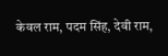केवल राम, पदम सिंह, देवी राम,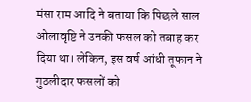मंसा राम आदि ने बताया कि पिछले साल ओलावृष्टि ने उनकी फसल को तबाह कर दिया था। लेकिन, इस वर्ष आंधी तूफान ने गुठलीदार फसलों को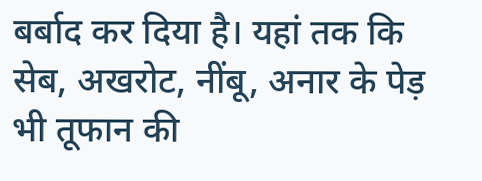बर्बाद कर दिया है। यहां तक कि सेब, अखरोट, नींबू, अनार के पेड़ भी तूफान की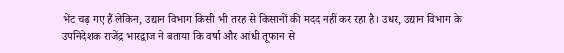भेंट चढ़ गए हैं लेकिन, उद्यान विभाग किसी भी तरह से किसानों की मदद नहीं कर रहा है। उधर, उद्यान विभाग के उपनिदेशक राजेंद्र भारद्वाज ने बताया कि वर्षा और आंधी तूफान से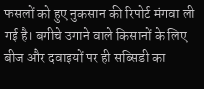फसलों को हुए नुकसान की रिपोर्ट मंगवा ली गई है। बगीचे उगाने वाले किसानों के लिए बीज और दवाइयों पर ही सब्सिडी का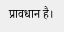प्रावधान है।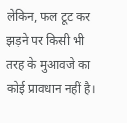लेकिन, फल टूट कर झड़ने पर किसी भी तरह के मुआवजे का कोई प्रावधान नहीं है।